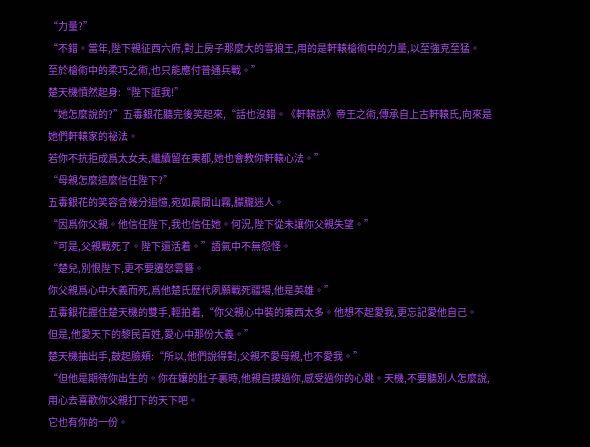“力量?”
“不錯。當年,陛下親征西六府,對上房子那麼大的雪狼王,用的是軒轅槍術中的力量,以至強克至猛。
至於槍術中的柔巧之術,也只能應付普通兵戰。”
楚天機憤然起身:“陛下誆我!”
“她怎麼說的?”五毒銀花聽完後笑起來,“話也沒錯。《軒轅訣》帝王之術,傳承自上古軒轅氏,向來是她們軒轅家的祕法。
若你不抗拒成爲太女夫,繼續留在東都,她也會教你軒轅心法。”
“母親怎麼這麼信任陛下?”
五毒銀花的笑容含幾分追憶,宛如晨間山霧,朦朧迷人。
“因爲你父親。他信任陛下,我也信任她。何況,陛下從未讓你父親失望。”
“可是,父親戰死了。陛下還活着。”語氣中不無怨怪。
“楚兒,別恨陛下,更不要遷怒雲簪。
你父親爲心中大義而死,爲他楚氏歷代夙願戰死疆場,他是英雄。”
五毒銀花握住楚天機的雙手,輕拍着,“你父親心中裝的東西太多。他想不起愛我,更忘記愛他自己。
但是,他愛天下的黎民百姓,愛心中那份大義。”
楚天機抽出手,鼓起臉頰:“所以,他們說得對,父親不愛母親,也不愛我。”
“但他是期待你出生的。你在孃的肚子裏時,他親自摸過你,感受過你的心跳。天機,不要聽別人怎麼說,用心去喜歡你父親打下的天下吧。
它也有你的一份。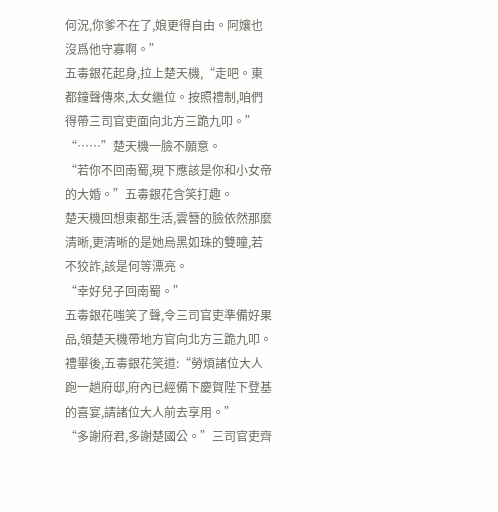何況,你爹不在了,娘更得自由。阿孃也沒爲他守寡啊。”
五毒銀花起身,拉上楚天機,“走吧。東都鐘聲傳來,太女繼位。按照禮制,咱們得帶三司官吏面向北方三跪九叩。”
“……”楚天機一臉不願意。
“若你不回南蜀,現下應該是你和小女帝的大婚。”五毒銀花含笑打趣。
楚天機回想東都生活,雲簪的臉依然那麼清晰,更清晰的是她烏黑如珠的雙瞳,若不狡詐,該是何等漂亮。
“幸好兒子回南蜀。”
五毒銀花嗤笑了聲,令三司官吏準備好果品,領楚天機帶地方官向北方三跪九叩。
禮畢後,五毒銀花笑道:“勞煩諸位大人跑一趟府邸,府內已經備下慶賀陛下登基的喜宴,請諸位大人前去享用。”
“多謝府君,多謝楚國公。”三司官吏齊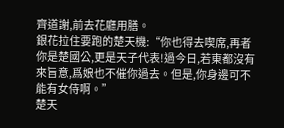齊道謝,前去花廳用膳。
銀花拉住要跑的楚天機:“你也得去喫席,再者你是楚國公,更是天子代表!過今日,若東都沒有來旨意,爲娘也不催你過去。但是,你身邊可不能有女侍啊。”
楚天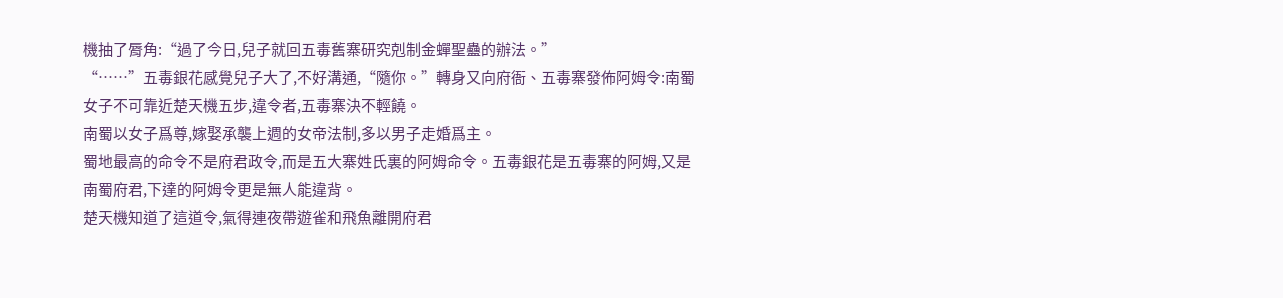機抽了脣角:“過了今日,兒子就回五毒舊寨研究剋制金蟬聖蠱的辦法。”
“……”五毒銀花感覺兒子大了,不好溝通,“隨你。”轉身又向府衙、五毒寨發佈阿姆令:南蜀女子不可靠近楚天機五步,違令者,五毒寨決不輕饒。
南蜀以女子爲尊,嫁娶承襲上週的女帝法制,多以男子走婚爲主。
蜀地最高的命令不是府君政令,而是五大寨姓氏裏的阿姆命令。五毒銀花是五毒寨的阿姆,又是南蜀府君,下達的阿姆令更是無人能違背。
楚天機知道了這道令,氣得連夜帶遊雀和飛魚離開府君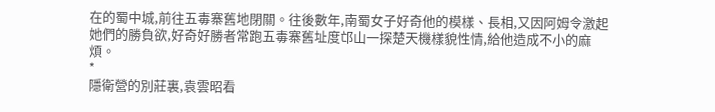在的蜀中城,前往五毒寨舊地閉關。往後數年,南蜀女子好奇他的模樣、長相,又因阿姆令激起她們的勝負欲,好奇好勝者常跑五毒寨舊址度邙山一探楚天機樣貌性情,給他造成不小的麻煩。
*
隱衛營的別莊裏,袁雲昭看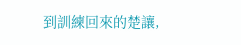到訓練回來的楚讓,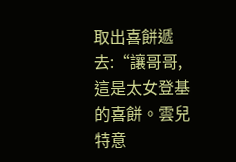取出喜餅遞去:“讓哥哥,這是太女登基的喜餅。雲兒特意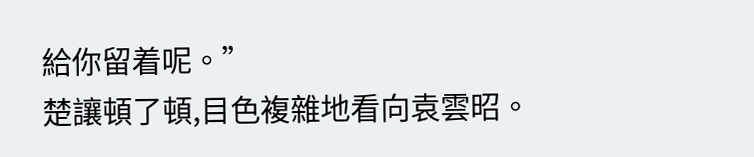給你留着呢。”
楚讓頓了頓,目色複雜地看向袁雲昭。